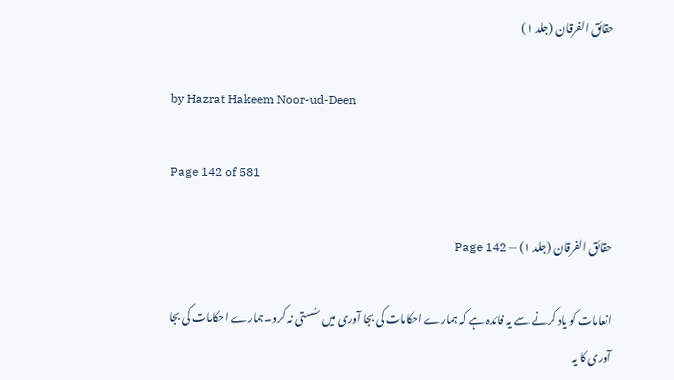حقائق الفرقان (جلد ۱)

by Hazrat Hakeem Noor-ud-Deen

Page 142 of 581

حقائق الفرقان (جلد ۱) — Page 142

انعامات کو یاد کرنے سے یہ فائدہ ہے کہ ہمارے احکامات کی بجا آوری میں سُستی نہ کرو۔ہمارے احکامات کی بجا آوری کا یہ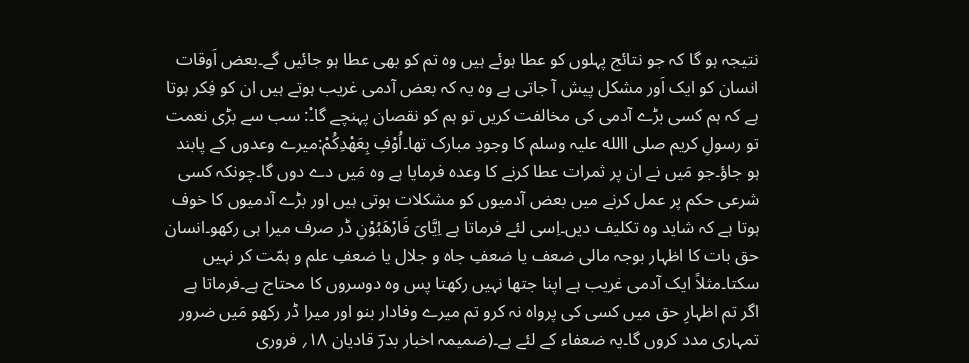نتیجہ ہو گا کہ جو نتائج پہلوں کو عطا ہوئے ہیں وہ تم کو بھی عطا ہو جائیں گے۔بعض اَوقات انسان کو ایک اَور مشکل پیش آ جاتی ہے وہ یہ کہ بعض آدمی غریب ہوتے ہیں ان کو فِکر ہوتا ہے کہ ہم کسی بڑے آدمی کی مخالفت کریں تو ہم کو نقصان پہنچے گا۔ْ: سب سے بڑی نعمت تو رسولِ کریم صلی االله علیہ وسلم کا وجودِ مبارک تھا۔اُوْفِ بِعَھْدِکُمْ:میرے وعدوں کے پابند ہو جاؤ۔جو مَیں نے ان پر ثمرات عطا کرنے کا وعدہ فرمایا ہے وہ مَیں دے دوں گا۔چونکہ کسی شرعی حکم پر عمل کرنے میں بعض آدمیوں کو مشکلات ہوتی ہیں اور بڑے آدمیوں کا خوف ہوتا ہے کہ شاید وہ تکلیف دیں۔اِسی لئے فرماتا ہے اِیَّایَ فَارْھَبُوْنِ ڈر صرف میرا ہی رکھو۔انسان حق بات کا اظہار بوجہ مالی ضعف یا ضعفِ جاہ و جلال یا ضعفِ علم و ہمّت کر نہیں سکتا۔مثلاً ایک آدمی غریب ہے اپنا جتھا نہیں رکھتا پس وہ دوسروں کا محتاج ہے۔فرماتا ہے اگر تم اظہارِ حق میں کسی کی پرواہ نہ کرو تم میرے وفادار بنو اور میرا ڈر رکھو مَیں ضرور تمہاری مدد کروں گا۔یہ ضعفاء کے لئے ہے۔(ضمیمہ اخبار بدرؔ قادیان ۱۸؍ فروری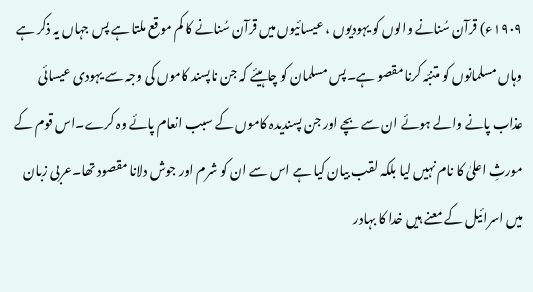۱۹۰۹ء) قرآن سُنانے والوں کو یہودیوں ، عیسائیوں میں قرآن سُنانے کا کم موقع ملتا ہے پس جہاں یہ ذکر ہے وہاں مسلمانوں کو متنبّہ کرنا مقصو ہے۔پس مسلمان کو چاہیئے کہ جن ناپسند کاموں کی وجہ سے یہودی عیسائی عذاب پانے والے ہوئے ان سے بچے اور جن پسندیدہ کاموں کے سبب انعام پائے وہ کرے۔اس قوم کے مورثِ اعلیٰ کا نام نہیں لیا بلکہ لقب بیان کیا ہے اس سے ان کو شرم اور جوش دلانا مقصود تھا۔عربی زبان میں اسرائیل کے معنے ہیں خدا کا بہادر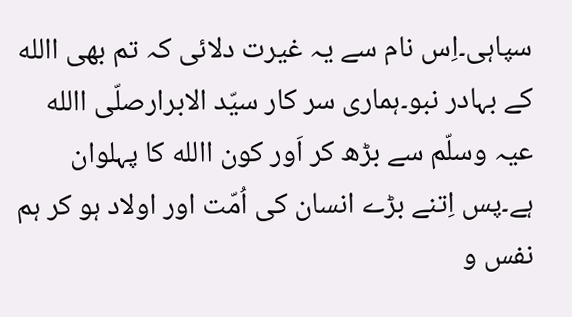سپاہی۔اِس نام سے یہ غیرت دلائی کہ تم بھی االله کے بہادر نبو۔ہماری سر کار سیّد الابرارصلّی االله عیہ وسلّم سے بڑھ کر اَور کون االله کا پہلوان ہے۔پس اِتنے بڑے انسان کی اُمّت اور اولاد ہو کر ہم نفس و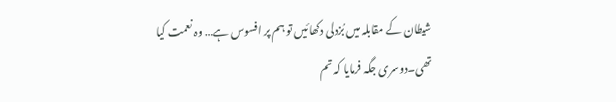شیطان کے مقابلہ میں بُزدلی دکھائیں تو ہم پر افسوس ہے… وہ نعمت کیا تھی۔دوسری جگہ فرمایا کہ تم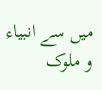میں سے انبیاء و ملوک